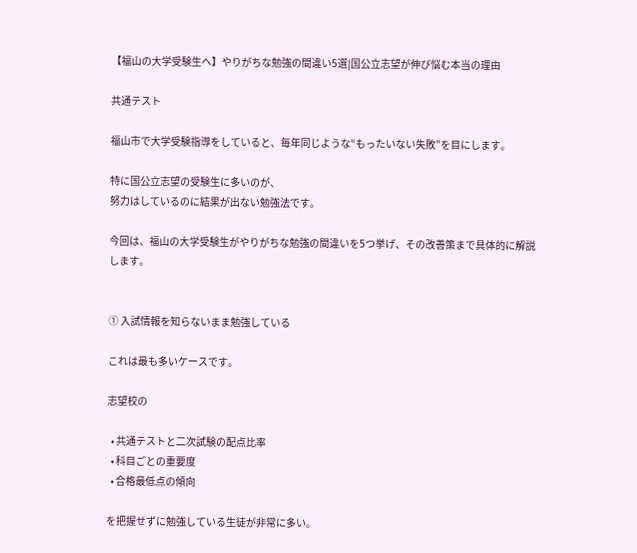【福山の大学受験生へ】やりがちな勉強の間違い5選|国公立志望が伸び悩む本当の理由

共通テスト

福山市で大学受験指導をしていると、毎年同じような“もったいない失敗”を目にします。

特に国公立志望の受験生に多いのが、
努力はしているのに結果が出ない勉強法です。

今回は、福山の大学受験生がやりがちな勉強の間違いを5つ挙げ、その改善策まで具体的に解説します。


① 入試情報を知らないまま勉強している

これは最も多いケースです。

志望校の

  • 共通テストと二次試験の配点比率
  • 科目ごとの重要度
  • 合格最低点の傾向

を把握せずに勉強している生徒が非常に多い。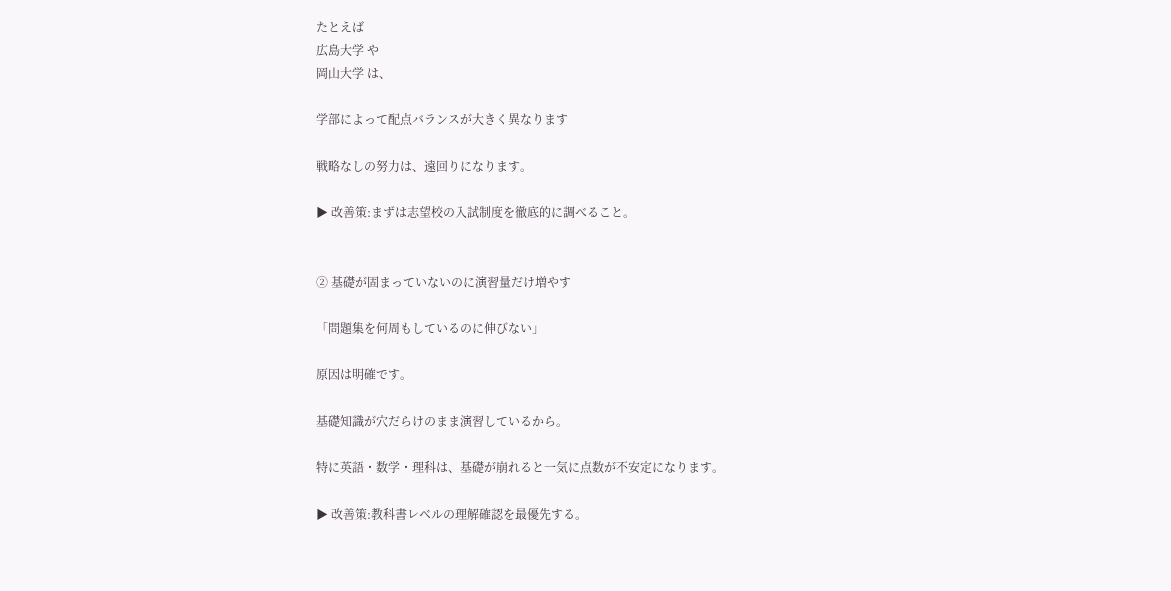たとえば
広島大学 や
岡山大学 は、

学部によって配点バランスが大きく異なります

戦略なしの努力は、遠回りになります。

▶ 改善策:まずは志望校の入試制度を徹底的に調べること。


② 基礎が固まっていないのに演習量だけ増やす

「問題集を何周もしているのに伸びない」

原因は明確です。

基礎知識が穴だらけのまま演習しているから。

特に英語・数学・理科は、基礎が崩れると一気に点数が不安定になります。

▶ 改善策:教科書レベルの理解確認を最優先する。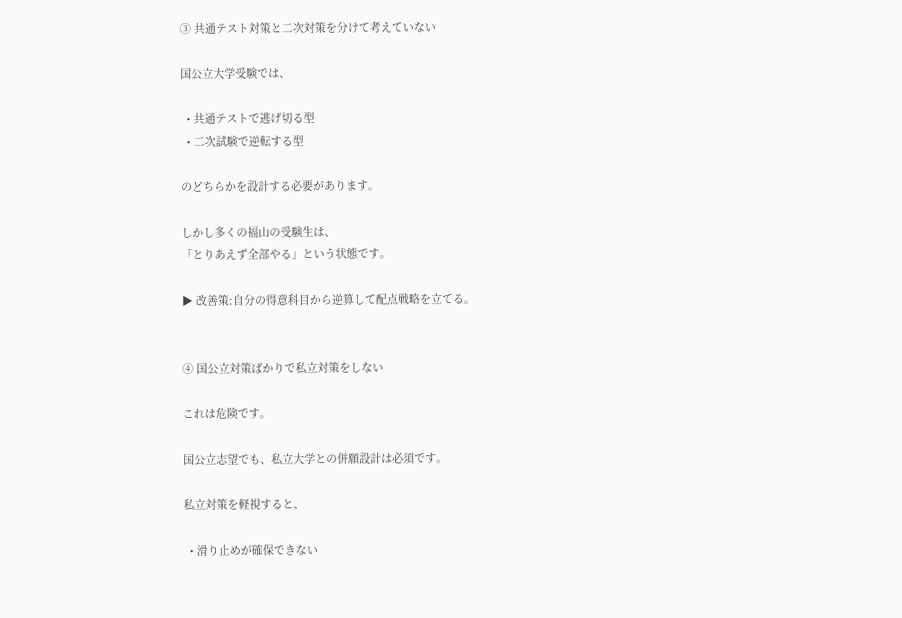③ 共通テスト対策と二次対策を分けて考えていない

国公立大学受験では、

  • 共通テストで逃げ切る型
  • 二次試験で逆転する型

のどちらかを設計する必要があります。

しかし多くの福山の受験生は、
「とりあえず全部やる」という状態です。

▶ 改善策:自分の得意科目から逆算して配点戦略を立てる。


④ 国公立対策ばかりで私立対策をしない

これは危険です。

国公立志望でも、私立大学との併願設計は必須です。

私立対策を軽視すると、

  • 滑り止めが確保できない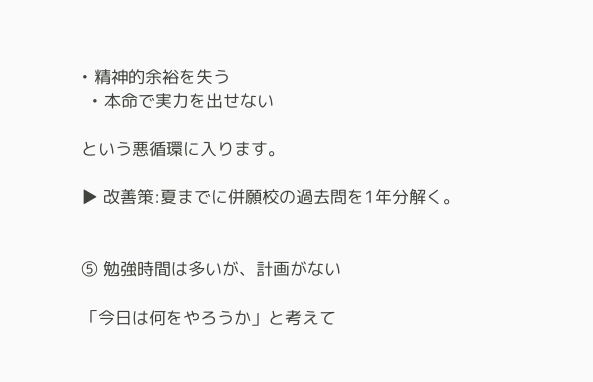• 精神的余裕を失う
  • 本命で実力を出せない

という悪循環に入ります。

▶ 改善策:夏までに併願校の過去問を1年分解く。


⑤ 勉強時間は多いが、計画がない

「今日は何をやろうか」と考えて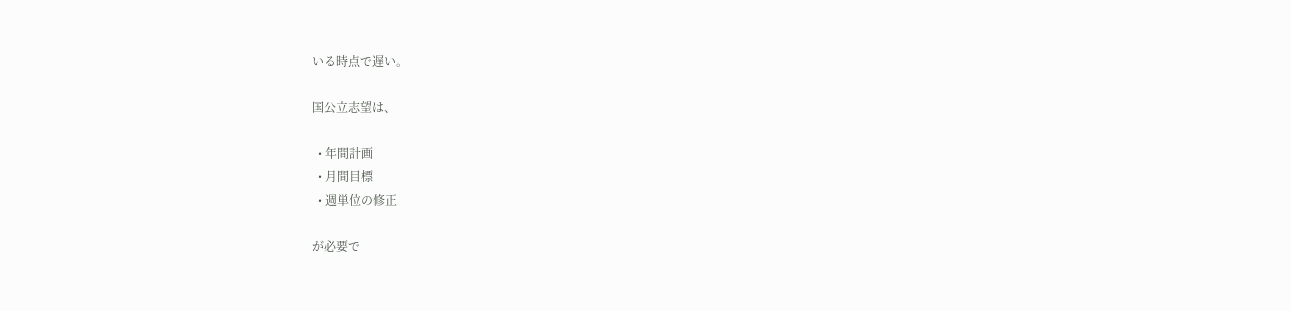いる時点で遅い。

国公立志望は、

  • 年間計画
  • 月間目標
  • 週単位の修正

が必要で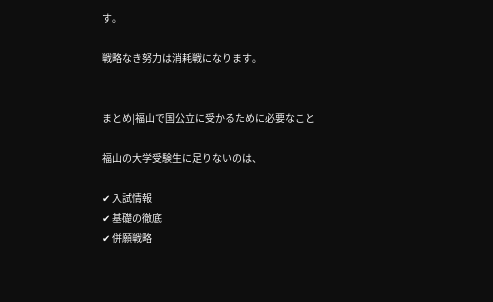す。

戦略なき努力は消耗戦になります。


まとめ|福山で国公立に受かるために必要なこと

福山の大学受験生に足りないのは、

✔ 入試情報
✔ 基礎の徹底
✔ 併願戦略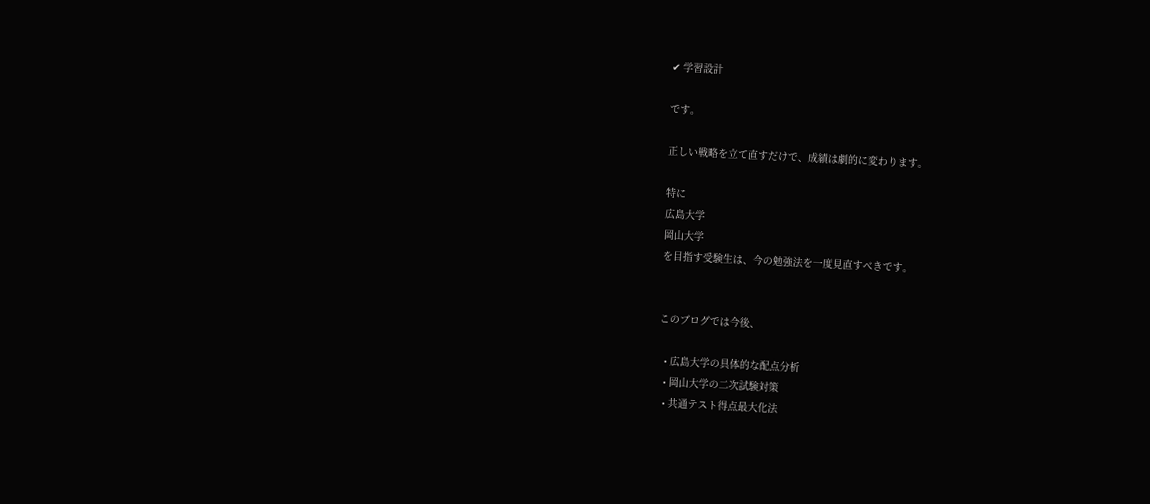✔ 学習設計

です。

正しい戦略を立て直すだけで、成績は劇的に変わります。

特に
広島大学
岡山大学
を目指す受験生は、今の勉強法を一度見直すべきです。


このブログでは今後、

  • 広島大学の具体的な配点分析
  • 岡山大学の二次試験対策
  • 共通テスト得点最大化法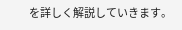を詳しく解説していきます。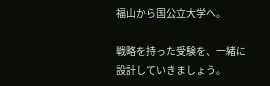福山から国公立大学へ。

戦略を持った受験を、一緒に設計していきましょう。